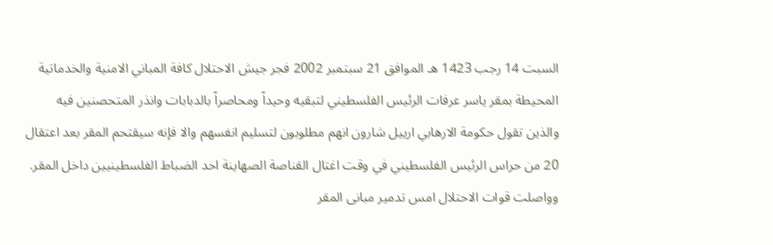السبت 14 رجب 1423 هـ الموافق 21 سبتمبر 2002 فجر جيش الاحتلال كافة المباني الامنية والخدماتية المحيطة بمقر ياسر عرفات الرئيس الفلسطيني لتبقيه وحيداً ومحاصراً بالدبابات وانذر المتحصنين فيه والذين تقول حكومة الارهابي ارييل شارون انهم مطلوبون لتسليم انفسهم والا فإنه سيقتحم المقر بعد اعتقال 20 من حراس الرئيس الفلسطيني في وقت اغتال القناصة الصهاينة احد الضباط الفلسطينيين داخل المقر. وواصلت قوات الاحتلال امس تدمير مبانى المقر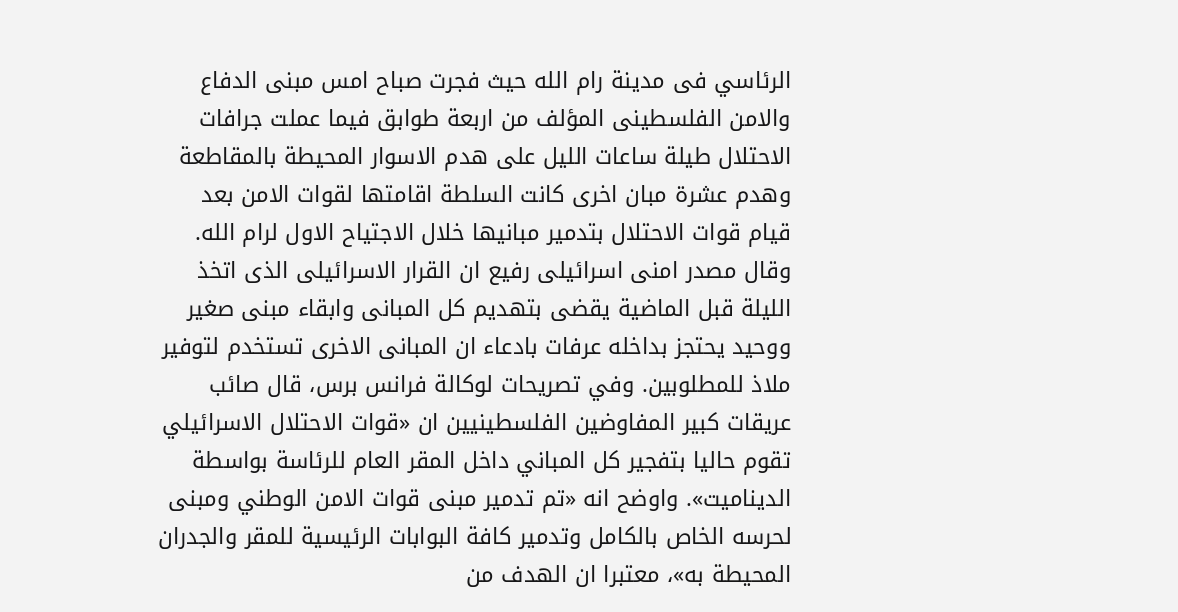الرئاسي فى مدينة رام الله حيث فجرت صباح امس مبنى الدفاع والامن الفلسطينى المؤلف من اربعة طوابق فيما عملت جرافات الاحتلال طيلة ساعات الليل على هدم الاسوار المحيطة بالمقاطعة وهدم عشرة مبان اخرى كانت السلطة اقامتها لقوات الامن بعد قيام قوات الاحتلال بتدمير مبانيها خلال الاجتياح الاول لرام الله. وقال مصدر امنى اسرائيلى رفيع ان القرار الاسرائيلى الذى اتخذ الليلة قبل الماضية يقضى بتهديم كل المبانى وابقاء مبنى صغير ووحيد يحتجز بداخله عرفات بادعاء ان المبانى الاخرى تستخدم لتوفير ملاذ للمطلوبين. وفي تصريحات لوكالة فرانس برس، قال صائب عريقات كبير المفاوضين الفلسطينيين ان «قوات الاحتلال الاسرائيلي تقوم حاليا بتفجير كل المباني داخل المقر العام للرئاسة بواسطة الديناميت». واوضح انه «تم تدمير مبنى قوات الامن الوطني ومبنى لحرسه الخاص بالكامل وتدمير كافة البوابات الرئيسية للمقر والجدران المحيطة به»، معتبرا ان الهدف من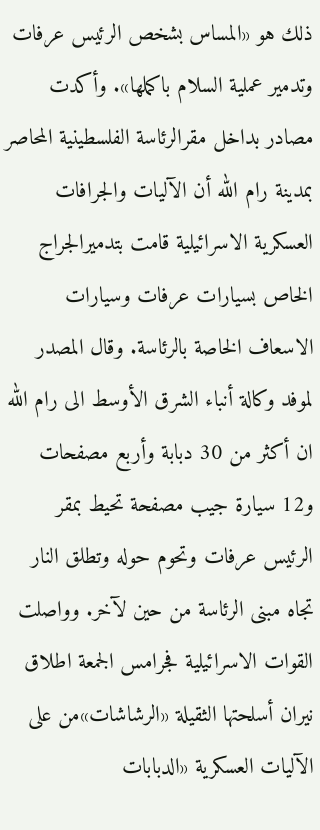ذلك هو «المساس بشخص الرئيس عرفات وتدمير عملية السلام باكملها». وأكدت مصادر بداخل مقرالرئاسة الفلسطينية المحاصر بمدينة رام الله أن الآليات والجرافات العسكرية الاسرائيلية قامت بتدميرالجراج الخاص بسيارات عرفات وسيارات الاسعاف الخاصة بالرئاسة. وقال المصدر لموفد وكالة أنباء الشرق الأوسط الى رام الله ان أكثر من 30 دبابة وأربع مصفحات و12 سيارة جيب مصفحة تحيط بمقر الرئيس عرفات وتحوم حوله وتطلق النار تجاه مبنى الرئاسة من حين لآخر. وواصلت القوات الاسرائيلية فجرامس الجمعة اطلاق نيران أسلحتها الثقيلة «الرشاشات»من على الآليات العسكرية «الدبابات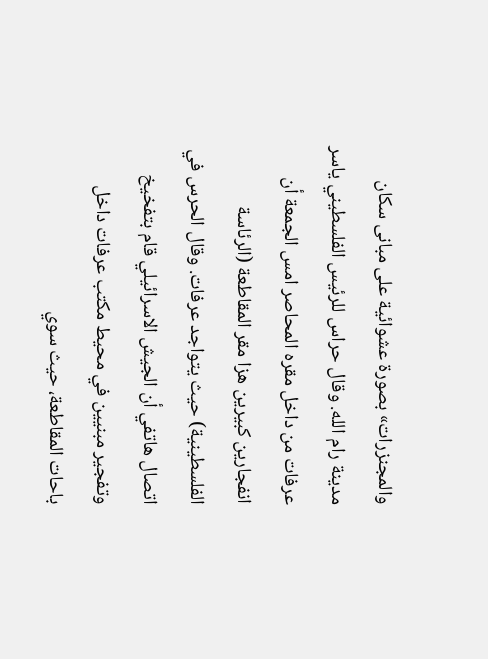والمجنزرات» بصورة عشوائية على مبانى سكان مدينة رام الله. وقال حراس للرئيس الفلسطيني ياسر عرفات من داخل مقره المحاصر امس الجمعة أن انفجارين كبيرين هزا مقر المقاطعة (الرئاسة الفلسطينية) حيث يتواجد عرفات. وقال الحرس في اتصال هاتفي أن الجيش الاسرائيلي قام بتفخيخ وتفجير مبنيين في محيط مكتب عرفات داخل باحات المقاطعة، حيث سوي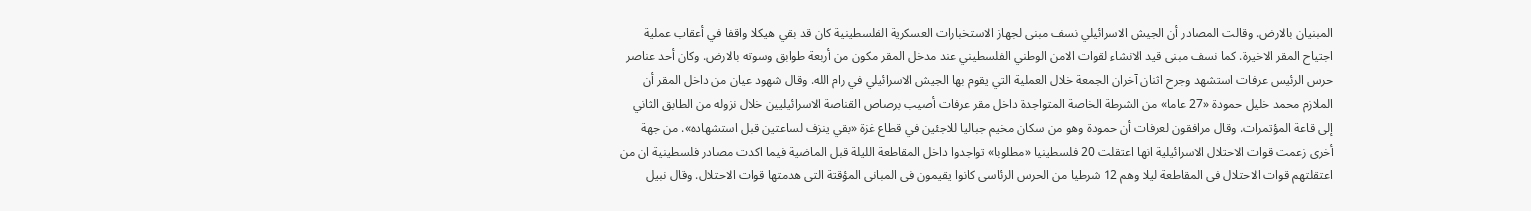المبنيان بالارض. وقالت المصادر أن الجيش الاسرائيلي نسف مبنى لجهاز الاستخبارات العسكرية الفلسطينية كان قد بقي هيكلا واقفا في أعقاب عملية اجتياح المقر الاخيرة. كما نسف مبنى قيد الانشاء لقوات الامن الوطني الفلسطيني عند مدخل المقر مكون من أربعة طوابق وسوته بالارض. وكان أحد عناصر حرس الرئيس عرفات استشهد وجرح اثنان آخران الجمعة خلال العملية التي يقوم بها الجيش الاسرائيلي في رام الله. وقال شهود عيان من داخل المقر أن الملازم محمد خليل حمودة «27 عاما» من الشرطة الخاصة المتواجدة داخل مقر عرفات أصيب برصاص القناصة الاسرائيليين خلال نزوله من الطابق الثاني إلى قاعة المؤتمرات. وقال مرافقون لعرفات أن حمودة وهو من سكان مخيم جباليا للاجئين في قطاع غزة «بقي ينزف لساعتين قبل استشهاده». من جهة أخرى زعمت قوات الاحتلال الاسرائيلية انها اعتقلت 20 فلسطينيا «مطلوبا» تواجدوا داخل المقاطعة الليلة قبل الماضية فيما اكدت مصادر فلسطينية ان من اعتقلتهم قوات الاحتلال فى المقاطعة ليلا وهم 12 شرطيا من الحرس الرئاسى كانوا يقيمون فى المبانى المؤقتة التى هدمتها قوات الاحتلال. وقال نبيل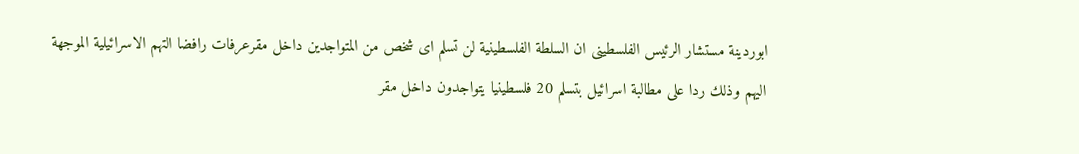ابوردينة مستشار الرئيس الفلسطينى ان السلطة الفلسطينية لن تسلم اى شخص من المتواجدين داخل مقرعرفات رافضا التهم الاسرائيلية الموجهة اليهم وذلك ردا على مطالبة اسرائيل بتسلم 20 فلسطينيا يتواجدون داخل مقر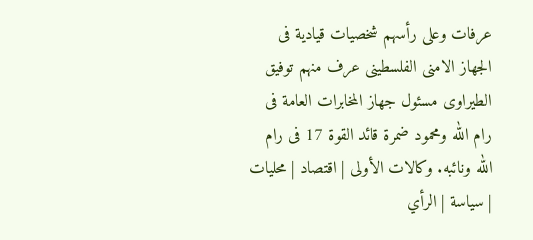عرفات وعلى رأسهم شخصيات قيادية فى الجهاز الامنى الفلسطينى عرف منهم توفيق الطيراوى مسئول جهاز المخابرات العامة فى رام الله ومحمود ضمرة قائد القوة 17 فى رام الله ونائبه. وكالات الأولى | اقتصاد | محليات | سياسة | الرأي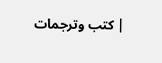| كتب وترجمات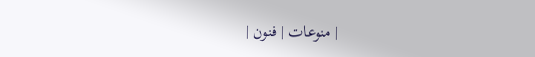| منوعات | فنون |